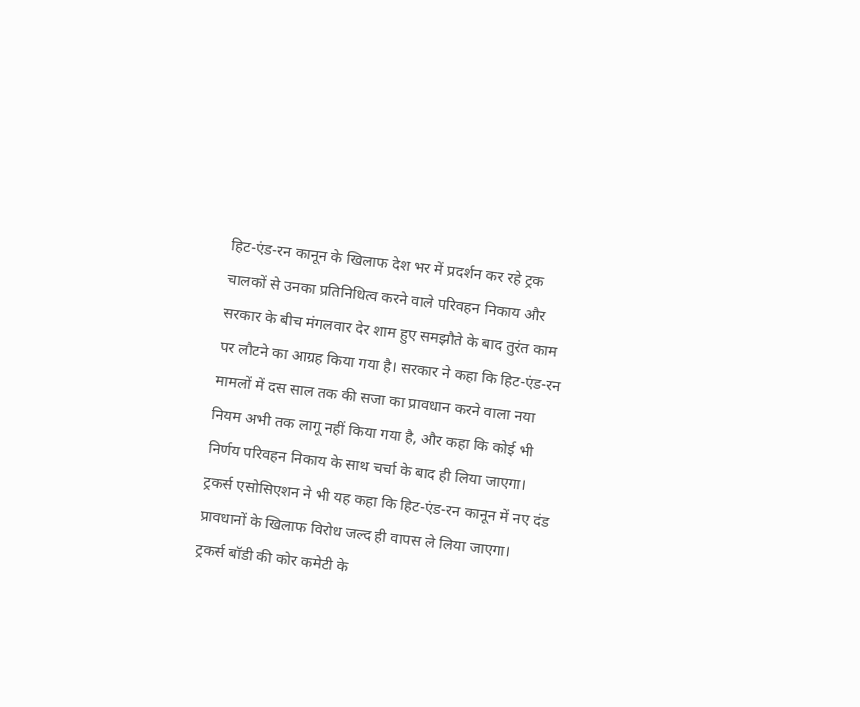हिट-एंड-रन कानून के खिलाफ देश भर में प्रदर्शन कर रहे ट्रक चालकों से उनका प्रतिनिधित्व करने वाले परिवहन निकाय और सरकार के बीच मंगलवार देर शाम हुए समझौते के बाद तुरंत काम पर लौटने का आग्रह किया गया है। सरकार ने कहा कि हिट-एंड-रन मामलों में दस साल तक की सजा का प्रावधान करने वाला नया नियम अभी तक लागू नहीं किया गया है, और कहा कि कोई भी निर्णय परिवहन निकाय के साथ चर्चा के बाद ही लिया जाएगा। ट्रकर्स एसोसिएशन ने भी यह कहा कि हिट-एंड-रन कानून में नए दंड प्रावधानों के खिलाफ विरोध जल्द ही वापस ले लिया जाएगा।
ट्रकर्स बॉडी की कोर कमेटी के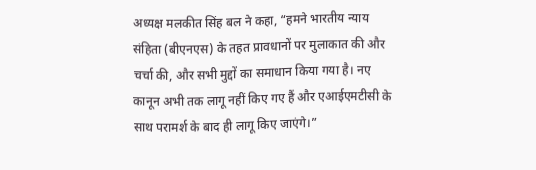अध्यक्ष मलकीत सिंह बल ने कहा, “हमने भारतीय न्याय संहिता (बीएनएस) के तहत प्रावधानों पर मुलाकात की और चर्चा की, और सभी मुद्दों का समाधान किया गया है। नए कानून अभी तक लागू नहीं किए गए हैं और एआईएमटीसी के साथ परामर्श के बाद ही लागू किए जाएंगे।”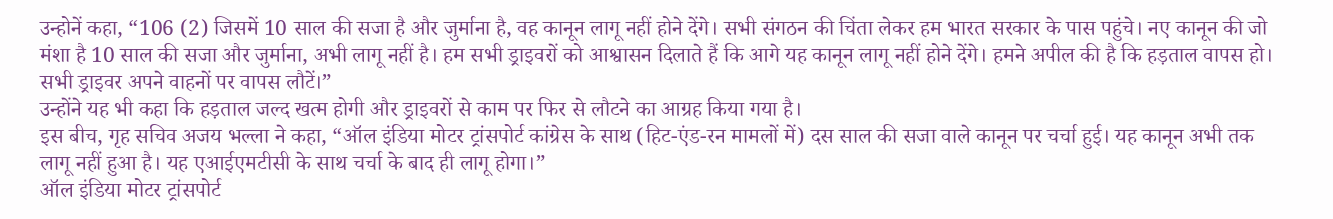उन्होनें कहा, “106 (2) जिसमें 10 साल की सजा है और जुर्माना है, वह कानून लागू नहीं होने देंगे। सभी संगठन की चिंता लेकर हम भारत सरकार के पास पहुंचे। नए कानून की जो मंशा है 10 साल की सजा और जुर्माना, अभी लागू नहीं है। हम सभी ड्राइवरों को आश्वासन दिलाते हैं कि आगे यह कानून लागू नहीं होने देंगे। हमने अपील की है कि हड़ताल वापस हो। सभी ड्राइवर अपने वाहनों पर वापस लौटें।”
उन्होंने यह भी कहा कि हड़ताल जल्द खत्म होगी और ड्राइवरों से काम पर फिर से लौटने का आग्रह किया गया है।
इस बीच, गृह सचिव अजय भल्ला ने कहा, “ऑल इंडिया मोटर ट्रांसपोर्ट कांग्रेस के साथ (हिट-एंड-रन मामलों में) दस साल की सजा वाले कानून पर चर्चा हुई। यह कानून अभी तक लागू नहीं हुआ है। यह एआईएमटीसी के साथ चर्चा के बाद ही लागू होगा।”
ऑल इंडिया मोटर ट्रांसपोर्ट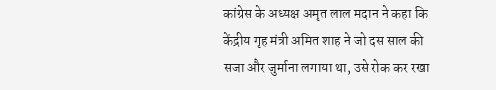कांग्रेस के अध्यक्ष अमृत लाल मदान ने कहा कि केंद्रीय गृह मंत्री अमित शाह ने जो दस साल की सजा और जुर्माना लगाया था, उसे रोक कर रखा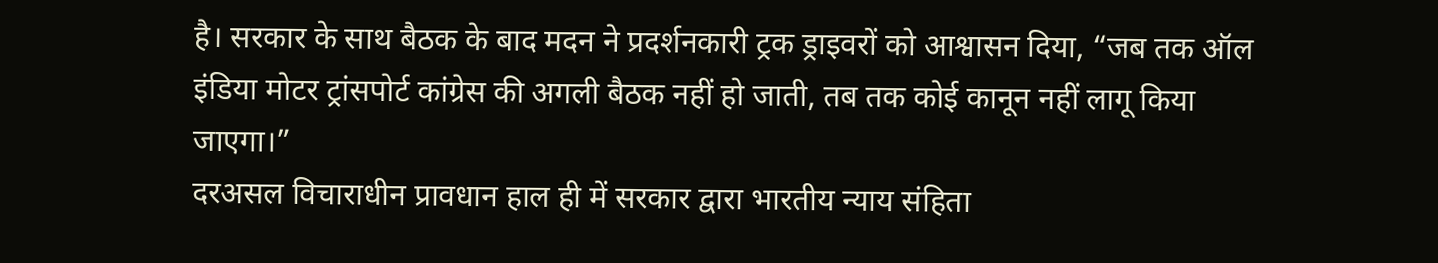है। सरकार के साथ बैठक के बाद मदन ने प्रदर्शनकारी ट्रक ड्राइवरों को आश्वासन दिया, “जब तक ऑल इंडिया मोटर ट्रांसपोर्ट कांग्रेस की अगली बैठक नहीं हो जाती, तब तक कोई कानून नहीं लागू किया जाएगा।”
दरअसल विचाराधीन प्रावधान हाल ही में सरकार द्वारा भारतीय न्याय संहिता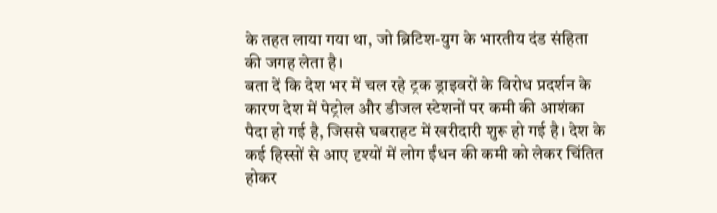के तहत लाया गया था, जो ब्रिटिश-युग के भारतीय दंड संहिता की जगह लेता है।
बता दें कि देश भर में चल रहे ट्रक ड्राइवरों के विरोध प्रदर्शन के कारण देश में पेट्रोल और डीजल स्टेशनों पर कमी की आशंका पैदा हो गई है, जिससे घबराहट में खरीदारी शुरू हो गई है। देश के कई हिस्सों से आए दृश्यों में लोग ईंधन की कमी को लेकर चिंतित होकर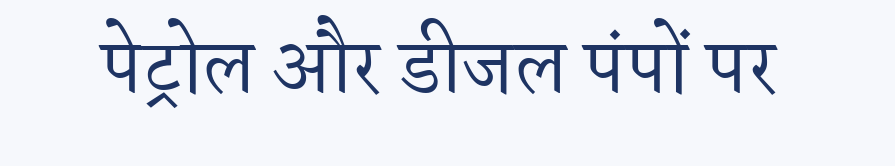पेट्रोल और डीजल पंपों पर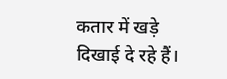कतार में खड़े दिखाई दे रहे हैं।